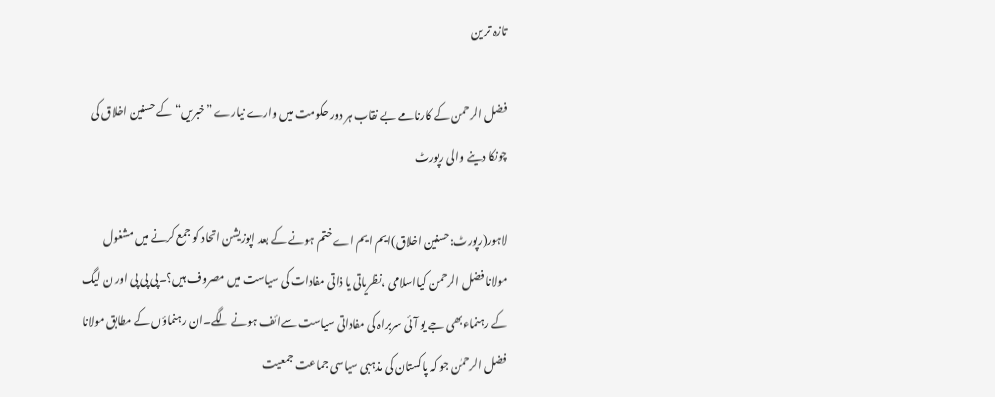تازہ تر ین

فضل الرحمن کے کارنامے بے نقاب ہر دور حکومت میں وارے نیارے ”خبریں“ کے حسنین اخلاق کی چونکا دینے والی رپورٹ

لاہور(رپورٹ:حسنین اخلاق)ایم ایم اے ختم ہونے کے بعد اپوزیشن اتحاد کو جمع کرنے میں مشغول مولانا فضل الرحمن کیااسلامی ،نظریاتی یا ذاتی مفادات کی سیاست میں مصروف ہیں؟۔پی پی پی اور ن لیگ کے رہنماءبھی جے یو آئی سربراہ کی مفاداتی سیاست سےائف ہونے لگے۔ان رہنماؤں کے مطابق مولانا فضل الرحمٰن جو کہ پاکستان کی مذہبی سیاسی جماعت جمعیت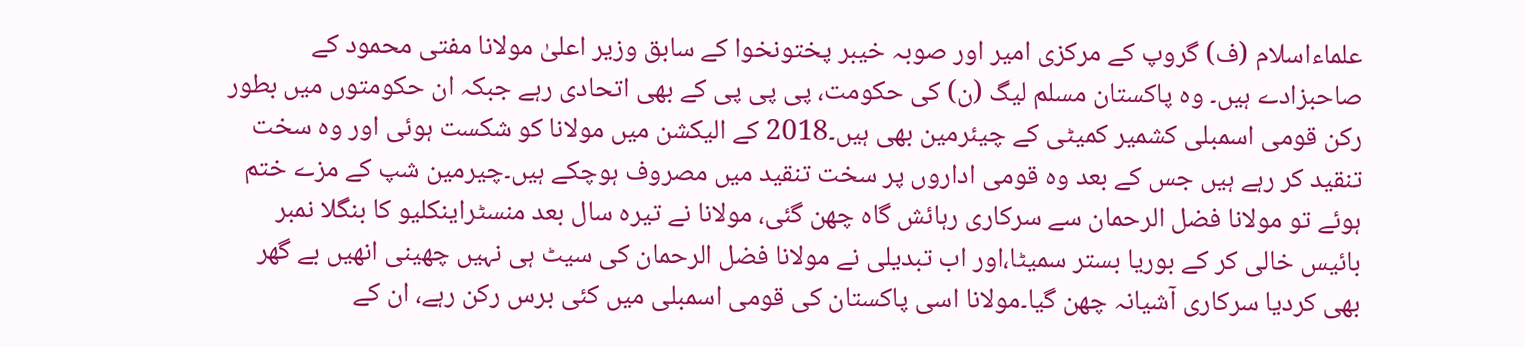علماءاسلام (ف) گروپ کے مرکزی امیر اور صوبہ خیبر پختونخوا کے سابق وزیر اعلیٰ مولانا مفتی محمود کے صاحبزادے ہیں۔ وہ پاکستان مسلم لیگ (ن) کی حکومت، پی پی پی کے بھی اتحادی رہے جبکہ ان حکومتوں میں بطور رکن قومی اسمبلی کشمیر کمیٹی کے چیئرمین بھی ہیں۔2018 کے الیکشن میں مولانا کو شکست ہوئی اور وہ سخت تنقید کر رہے ہیں جس کے بعد وہ قومی اداروں پر سخت تنقید میں مصروف ہوچکے ہیں۔چیرمین شپ کے مزے ختم ہوئے تو مولانا فضل الرحمان سے سرکاری رہائش گاہ چھن گئی، مولانا نے تیرہ سال بعد منسٹراینکلیو کا بنگلا نمبر بائیس خالی کر کے بوریا بستر سمیٹا،اور اب تبدیلی نے مولانا فضل الرحمان کی سیٹ ہی نہیں چھینی انھیں بے گھر بھی کردیا سرکاری آشیانہ چھن گیا۔مولانا اسی پاکستان کی قومی اسمبلی میں کئی برس رکن رہے، ان کے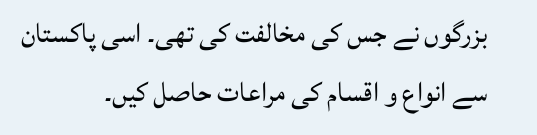بزرگوں نے جس کی مخالفت کی تھی۔ اسی پاکستان سے انواع و اقسام کی مراعات حاصل کیں۔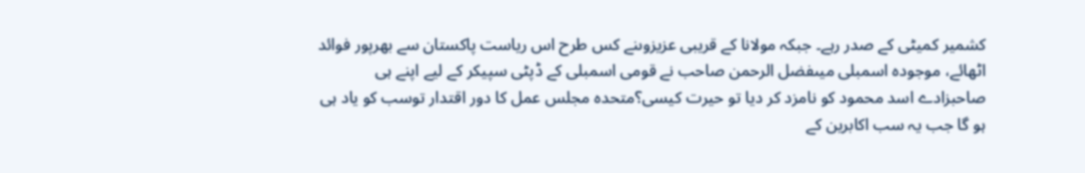کشمیر کمیٹی کے صدر رہے۔ جبکہ مولانا کے قریبی عزیزوںنے کس طرح اس ریاست پاکستان سے بھرپور فوائد اٹھائے، موجودہ اسمبلی میںفضل الرحمن صاحب نے قومی اسمبلی کے ڈپٹی سپیکر کے لیے اپنے ہی صاحبزادے اسد محمود کو نامزد کر دیا تو حیرت کیسی؟متحدہ مجلس عمل کا دور اقتدار توسب کو یاد ہی ہو گا جب یہ سب اکابرین کے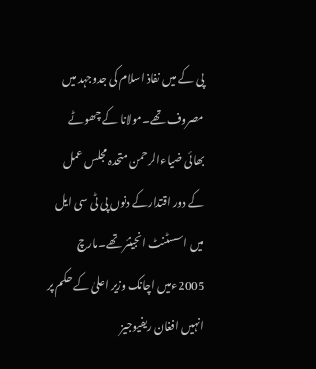پی کے میں نفاذ اسلام کی جدوجہد میں مصروف تھے۔مولانا کے چھوٹے بھائی ضیاءالرحمن متحدہ مجلس عمل کے دور اقتدارکے دنوں پی ٹی سی ایل میں اسسٹنٹ انجینئر تھے۔مارچ 2005ءمیں اچانک وزیر اعلیٰ کے حکم پر انہیں افغان ریفیوجیز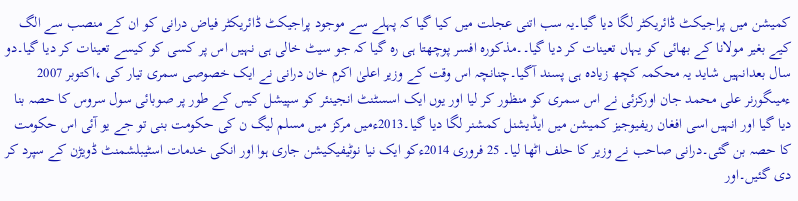کمیشن میں پراجیکٹ ڈائریکٹر لگا دیا گیا۔یہ سب اتنی عجلت میں کیا گیا کہ پہلے سے موجود پراجیکٹ ڈائریکٹر فیاض درانی کو ان کے منصب سے الگ کیے بغیر مولانا کے بھائی کو یہاں تعینات کر دیا گیا۔۔مذکورہ افسر پوچھتا ہی رہ گیا کہ جو سیٹ خالی ہی نہیں اس پر کسی کو کیسے تعینات کر دیا گیا۔دو سال بعدانہیں شاید یہ محکمہ کچھ زیادہ ہی پسند آگیا۔چنانچہ اس وقت کے وزیر اعلیٰ اکرم خان درانی نے ایک خصوصی سمری تیار کی ،اکتوبر 2007 ءمیںگورنر علی محمد جان اورکزئی نے اس سمری کو منظور کر لیا اور یوں ایک اسسٹنٹ انجینئر کو سپیشل کیس کے طور پر صوبائی سول سروس کا حصہ بنا دیا گیا اور انہیں اسی افغان ریفیوجیز کمیشن میں ایڈیشنل کمشنر لگا دیا گیا۔2013ءمیں مرکز میں مسلم لیگ ن کی حکومت بنی تو جے یو آئی اس حکومت کا حصہ بن گئی۔درانی صاحب نے وزیر کا حلف اٹھا لیا۔ 25 فروری 2014ءکو ایک نیا نوٹیفیکیشن جاری ہوا اور انکی خدمات اسٹیبلشمنٹ ڈویڑن کے سپرد کر دی گئیں۔اور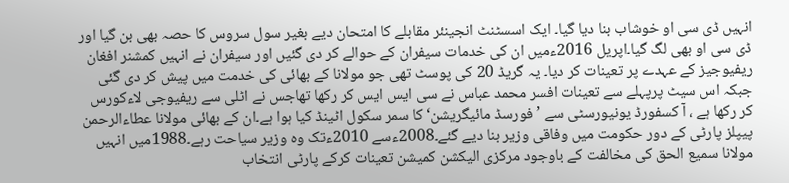انہیں ڈی سی او خوشاب بنا دیا گیا۔ ایک اسسٹنٹ انجینئر مقابلے کا امتحان دیے بغیر سول سروس کا حصہ بھی بن گیا اور ڈی سی او بھی لگ گیا۔اپریل 2016ءمیں ان کی خدمات سیفران کے حوالے کر دی گئیں اور سیفران نے انہیں کمشنر افغان ریفیوجیز کے عہدے پر تعینات کر دیا۔ یہ گریڈ 20 کی پوسٹ تھی جو مولانا کے بھائی کی خدمت میں پیش کر دی گئی جبکہ اس سیٹ پرپہلے سے تعینات افسر محمد عباس نے سی ایس ایس کر رکھا تھاجس نے اٹلی سے ریفیوجی لاءکورس کر رکھا ہے ، آ کسفورڈ یونیورسٹی سے ’ فورسڈ مائیگریشن‘ کا سمر سکول اٹینڈ کیا ہوا ہے۔ان کے بھائی مولانا عطاءالرحمن پیپلز پارٹی کے دور حکومت میں وفاقی وزیر بنا دیے گئے۔2008ءسے 2010ءتک وہ وزیر سیاحت رہے۔1988میں انہیں مولانا سمیع الحق کی مخالفت کے باوجود مرکزی الیکشن کمیشن تعینات کرکے پارٹی انتخاب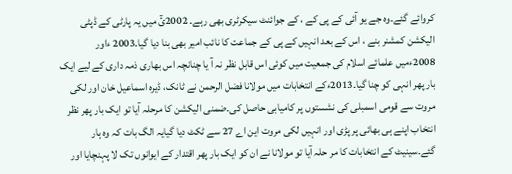کروائے گئے۔وہ جے یو آئی کے پی کے ، کے جوائنٹ سیکرٹری بھی رہے۔ 2002ئٓ میں یہ پارٹی کے ڈپٹی الیکشن کمشنر بنے ، اس کے بعد انہیں کے پی کے جماعت کا نائب امیر بھی بنا دیا گیا۔2003 ءاور 2008ءمیں علمائے اسلام کی جمعیت میں کوئی اس قابل نظر نہ آ یا چنانچہ اس بھاری ذمہ داری کے لیے ایک بار پھر انہی کو چنا گیا۔2013ءکے انتخابات میں مولانا فضل الرحمن نے ٹانک، ڈیرہ اسماعیل خان اور لکی مروت سے قومی اسمبلی کی نشستوں پر کامیابی حاصل کی۔ضمنی الیکشن کا مرحلہ آیا تو ایک بار پھر نظر انتخاب اپنے ہی بھائی پر پڑی اور انہیں لکی مروت این اے 27 سے ٹکٹ دیا گیایہ الگ بات کہ وہ ہار گئے۔سینیٹ کے انتخابات کا مر حلہ آیا تو مولانا نے ان کو ایک بار پھر اقتدار کے ایوانوں تک لا پہنچایا اور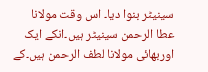سینیٹر بنوا دیا۔ اس وقت مولانا عطا الرحمن سینیٹر ہیں۔انکے ایک اوربھائی مولانا لطف الرحمن ہیں۔کے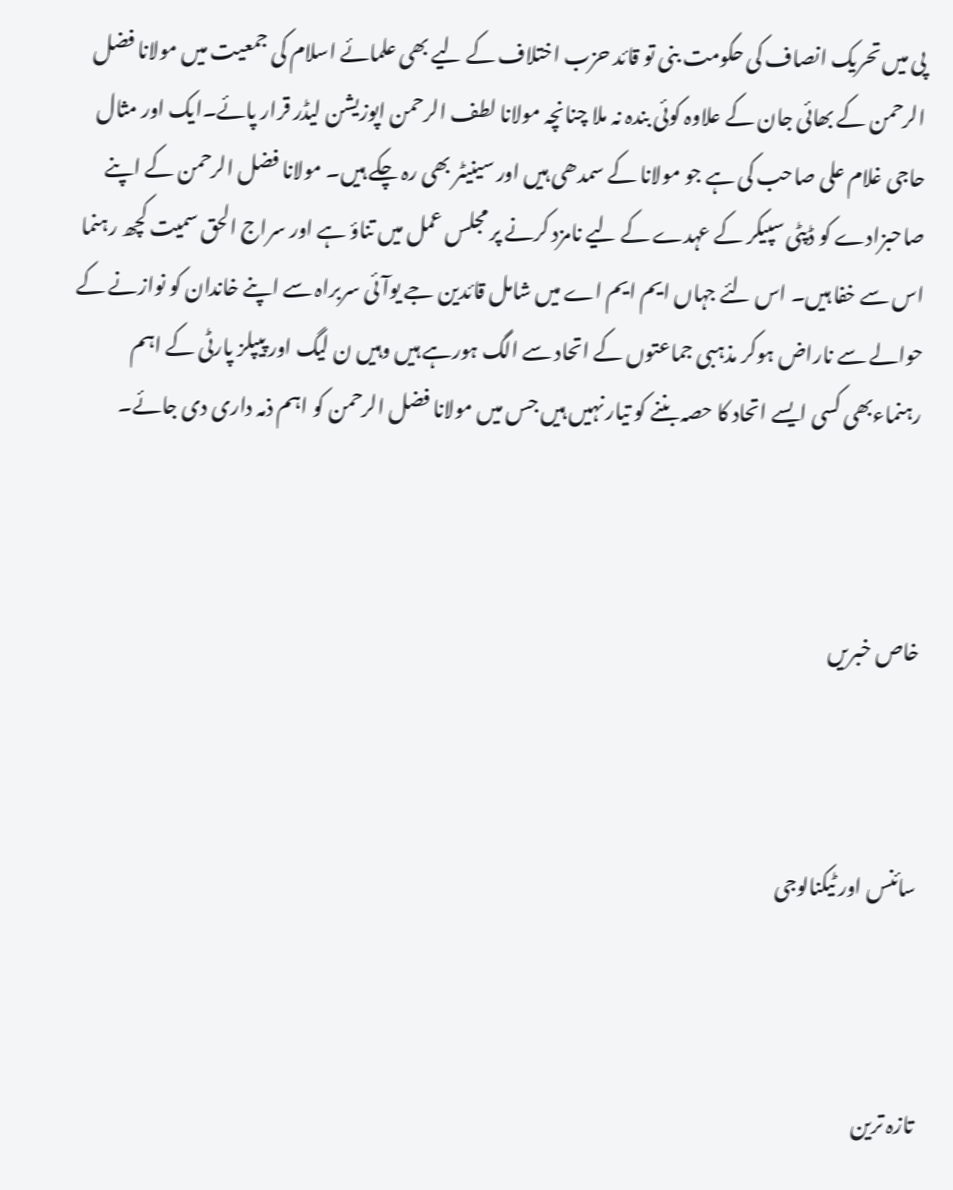پی میں تحریک انصاف کی حکومت بنی تو قائد حزب اختلاف کے لیے بھی علمائے اسلام کی جمعیت میں مولانا فضل الرحمن کے بھائی جان کے علاوہ کوئی بندہ نہ ملا چنانچہ مولانا لطف الرحمن اپوزیشن لیڈر قرار پائے۔ایک اور مثال حاجی غلام علی صاحب کی ہے جو مولانا کے سمدھی ہیں اور سینیٹر بھی رہ چکے ہیں۔ مولانا فضل الرحمن کے اپنے صاحبزادے کو ڈپٹی سپیکر کے عہدے کے لیے نامزد کرنے پر مجلس عمل میں تناؤ ہے اور سراج الحق سمیت کچھ رہنما اس سے خفا ہیں۔ اس لئے جہاں ایم ایم اے میں شامل قائدین جے یوآئی سربراہ سے اپنے خاندان کو نوازنے کے حوالے سے ناراض ہوکر مذہبی جماعتوں کے اتحاد سے الگ ہورہے ہیں وہیں ن لیگ اور پیپلز پارٹی کے اہم رہنماءبھی کسی ایسے اتحاد کا حصہ بننے کو تیار نہیں ہیں جس میں مولانا فضل الرحمن کو اہم ذمہ داری دی جائے۔



خاص خبریں



سائنس اور ٹیکنالوجی



تازہ ترین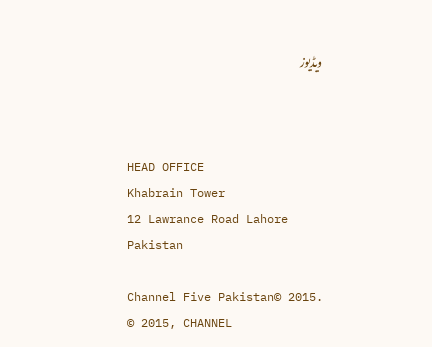ویڈیوز



HEAD OFFICE
Khabrain Tower
12 Lawrance Road Lahore
Pakistan

Channel Five Pakistan© 2015.
© 2015, CHANNEL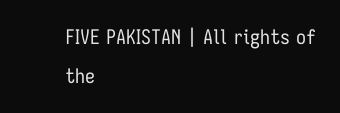FIVE PAKISTAN | All rights of the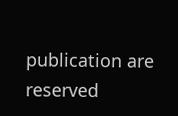publication are reserved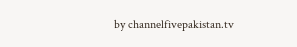by channelfivepakistan.tv